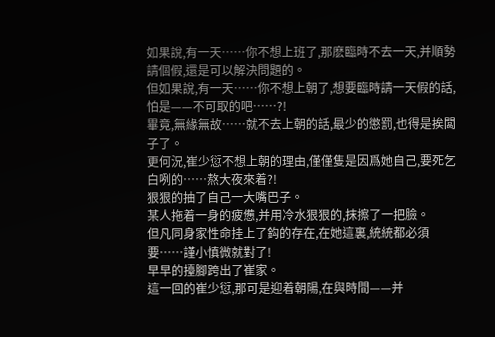如果說,有一天……你不想上班了,那麽臨時不去一天,并順勢請個假,還是可以解決問題的。
但如果說,有一天……你不想上朝了,想要臨時請一天假的話,怕是——不可取的吧……?!
畢竟,無緣無故……就不去上朝的話,最少的懲罰,也得是挨闆子了。
更何況,崔少愆不想上朝的理由,僅僅隻是因爲她自己,要死乞白咧的……熬大夜來着?!
狠狠的抽了自己一大嘴巴子。
某人拖着一身的疲憊,并用冷水狠狠的,抹擦了一把臉。
但凡同身家性命挂上了鈎的存在,在她這裏,統統都必須要……謹小慎微就對了!
早早的擡腳跨出了崔家。
這一回的崔少愆,那可是迎着朝陽,在與時間——并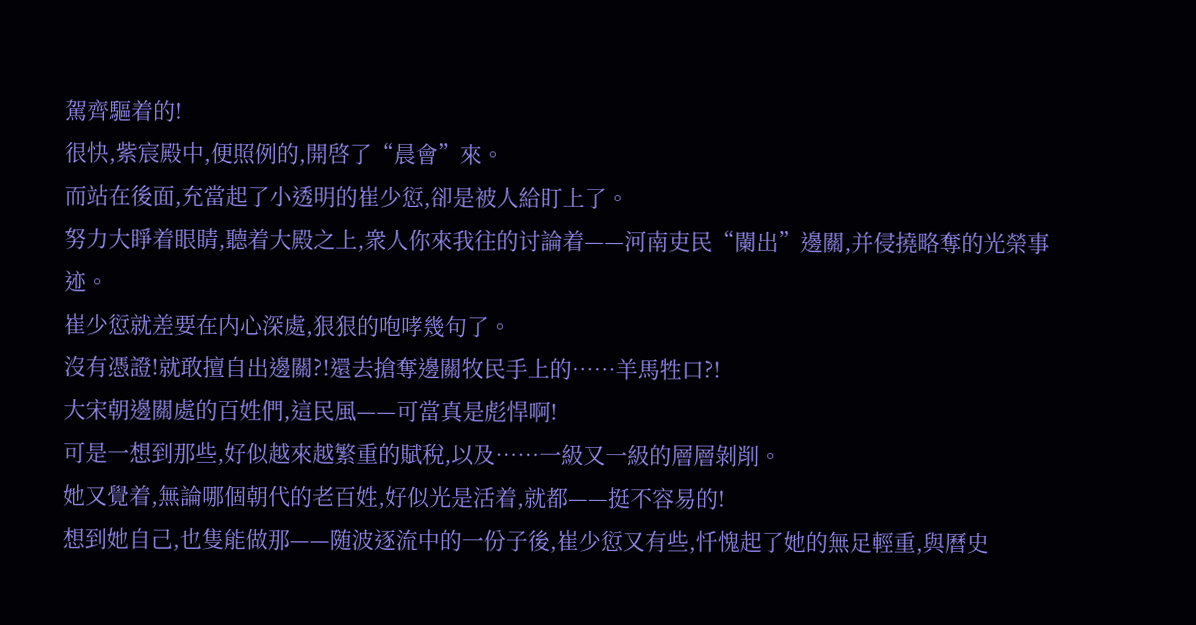駕齊驅着的!
很快,紫宸殿中,便照例的,開啓了“晨會”來。
而站在後面,充當起了小透明的崔少愆,卻是被人給盯上了。
努力大睜着眼睛,聽着大殿之上,衆人你來我往的讨論着——河南吏民“闌出”邊關,并侵撓略奪的光榮事迹。
崔少愆就差要在内心深處,狠狠的咆哮幾句了。
沒有憑證!就敢擅自出邊關?!還去搶奪邊關牧民手上的……羊馬牲口?!
大宋朝邊關處的百姓們,這民風——可當真是彪悍啊!
可是一想到那些,好似越來越繁重的賦稅,以及……一級又一級的層層剝削。
她又覺着,無論哪個朝代的老百姓,好似光是活着,就都——挺不容易的!
想到她自己,也隻能做那——随波逐流中的一份子後,崔少愆又有些,忏愧起了她的無足輕重,與曆史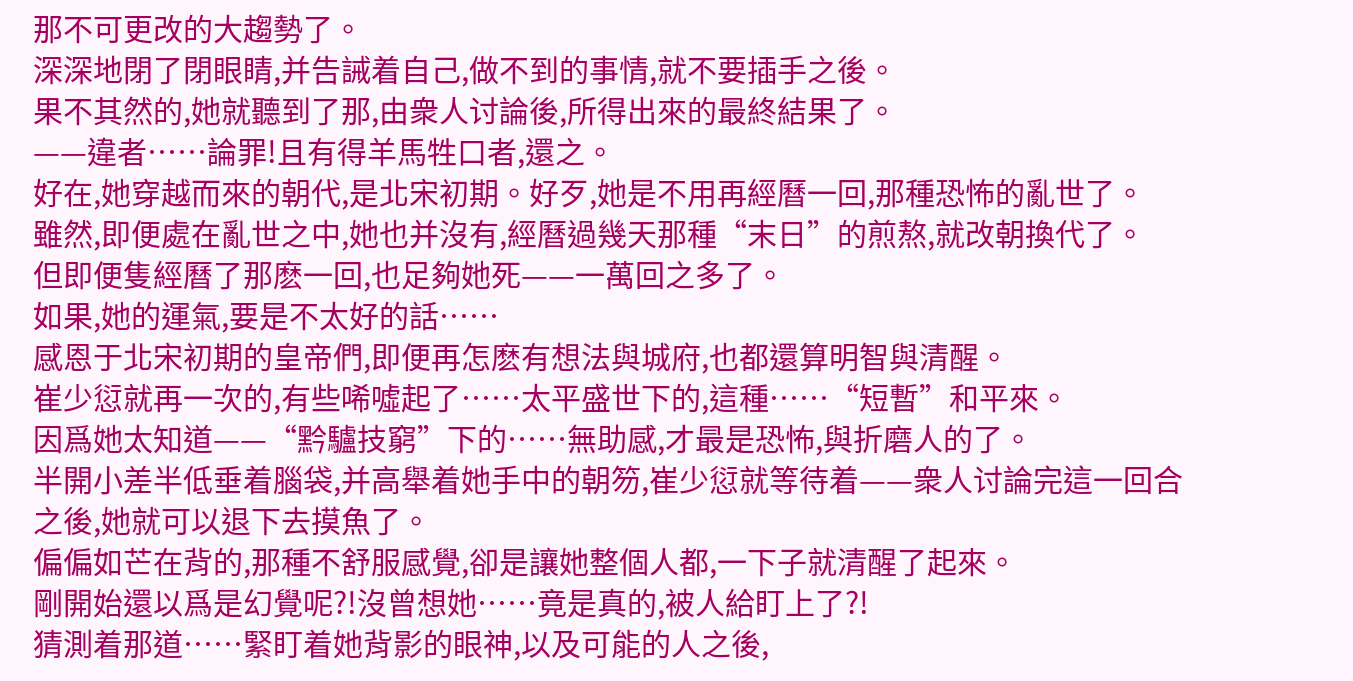那不可更改的大趨勢了。
深深地閉了閉眼睛,并告誡着自己,做不到的事情,就不要插手之後。
果不其然的,她就聽到了那,由衆人讨論後,所得出來的最終結果了。
——違者……論罪!且有得羊馬牲口者,還之。
好在,她穿越而來的朝代,是北宋初期。好歹,她是不用再經曆一回,那種恐怖的亂世了。
雖然,即便處在亂世之中,她也并沒有,經曆過幾天那種“末日”的煎熬,就改朝換代了。
但即便隻經曆了那麽一回,也足夠她死——一萬回之多了。
如果,她的運氣,要是不太好的話……
感恩于北宋初期的皇帝們,即便再怎麽有想法與城府,也都還算明智與清醒。
崔少愆就再一次的,有些唏噓起了……太平盛世下的,這種……“短暫”和平來。
因爲她太知道——“黔驢技窮”下的……無助感,才最是恐怖,與折磨人的了。
半開小差半低垂着腦袋,并高舉着她手中的朝笏,崔少愆就等待着——衆人讨論完這一回合之後,她就可以退下去摸魚了。
偏偏如芒在背的,那種不舒服感覺,卻是讓她整個人都,一下子就清醒了起來。
剛開始還以爲是幻覺呢?!沒曾想她……竟是真的,被人給盯上了?!
猜測着那道……緊盯着她背影的眼神,以及可能的人之後,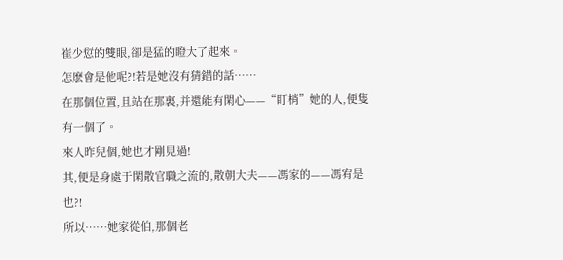崔少愆的雙眼,卻是猛的瞪大了起來。
怎麽會是他呢?!若是她沒有猜錯的話……
在那個位置,且站在那裏,并還能有閑心——“盯梢”她的人,便隻有一個了。
來人昨兒個,她也才剛見過!
其,便是身處于閑散官職之流的,散朝大夫——馮家的——馮宥是也?!
所以……她家從伯,那個老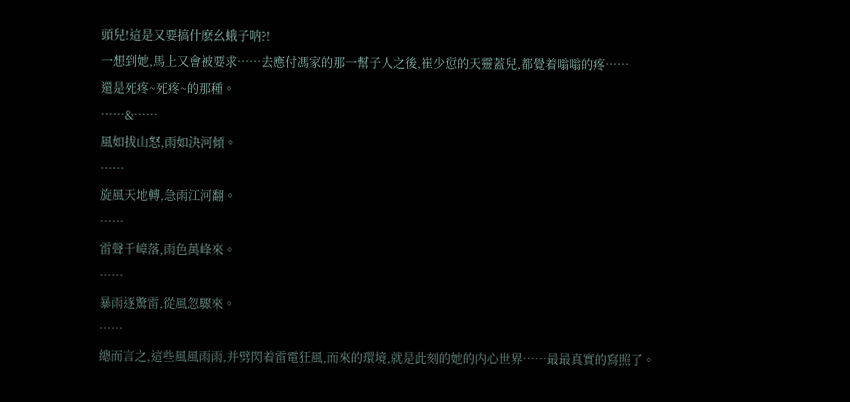頭兒!這是又要搞什麽幺蛾子呐?!
一想到她,馬上又會被要求……去應付馮家的那一幫子人之後,崔少愆的天靈蓋兒,都覺着嗡嗡的疼……
還是死疼~死疼~的那種。
……&……
風如拔山怒,雨如決河傾。
……
旋風天地轉,急雨江河翻。
……
雷聲千嶂落,雨色萬峰來。
……
暴雨逐驚雷,從風忽驟來。
……
總而言之,這些風風雨雨,并劈閃着雷電狂風,而來的環境,就是此刻的她的内心世界……最最真實的寫照了。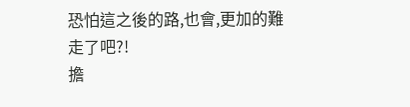恐怕這之後的路,也會,更加的難走了吧?!
擔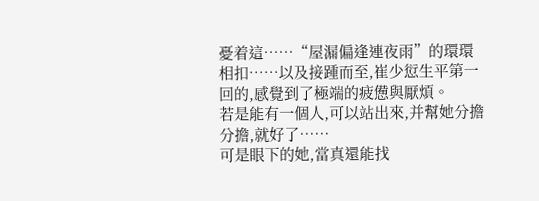憂着這……“屋漏偏逢連夜雨”的環環相扣……以及接踵而至,崔少愆生平第一回的,感覺到了極端的疲憊與厭煩。
若是能有一個人,可以站出來,并幫她分擔分擔,就好了……
可是眼下的她,當真還能找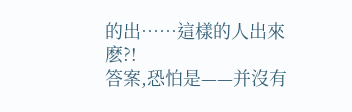的出……這樣的人出來麽?!
答案,恐怕是——并沒有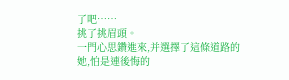了吧……
挑了挑眉頭。
一門心思鑽進來,并選擇了這條道路的她,怕是連後悔的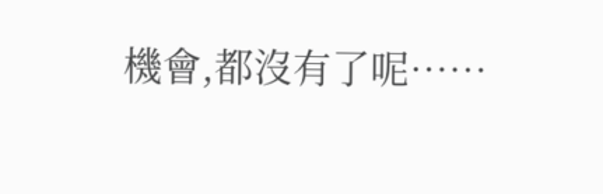機會,都沒有了呢……